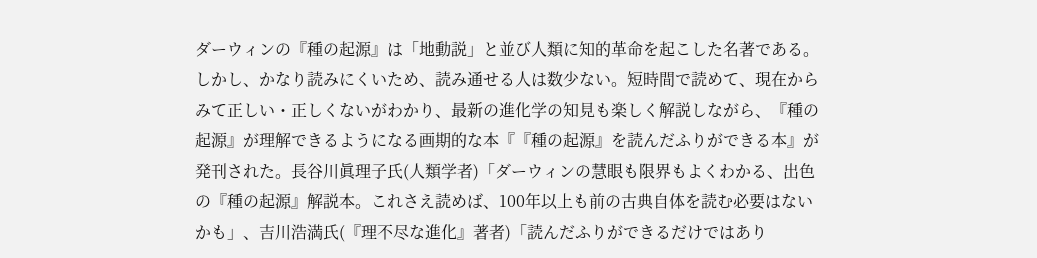ダーウィンの『種の起源』は「地動説」と並び人類に知的革命を起こした名著である。しかし、かなり読みにくいため、読み通せる人は数少ない。短時間で読めて、現在からみて正しい・正しくないがわかり、最新の進化学の知見も楽しく解説しながら、『種の起源』が理解できるようになる画期的な本『『種の起源』を読んだふりができる本』が発刊された。長谷川眞理子氏(人類学者)「ダーウィンの慧眼も限界もよくわかる、出色の『種の起源』解説本。これさえ読めば、100年以上も前の古典自体を読む必要はないかも」、吉川浩満氏(『理不尽な進化』著者)「読んだふりができるだけではあり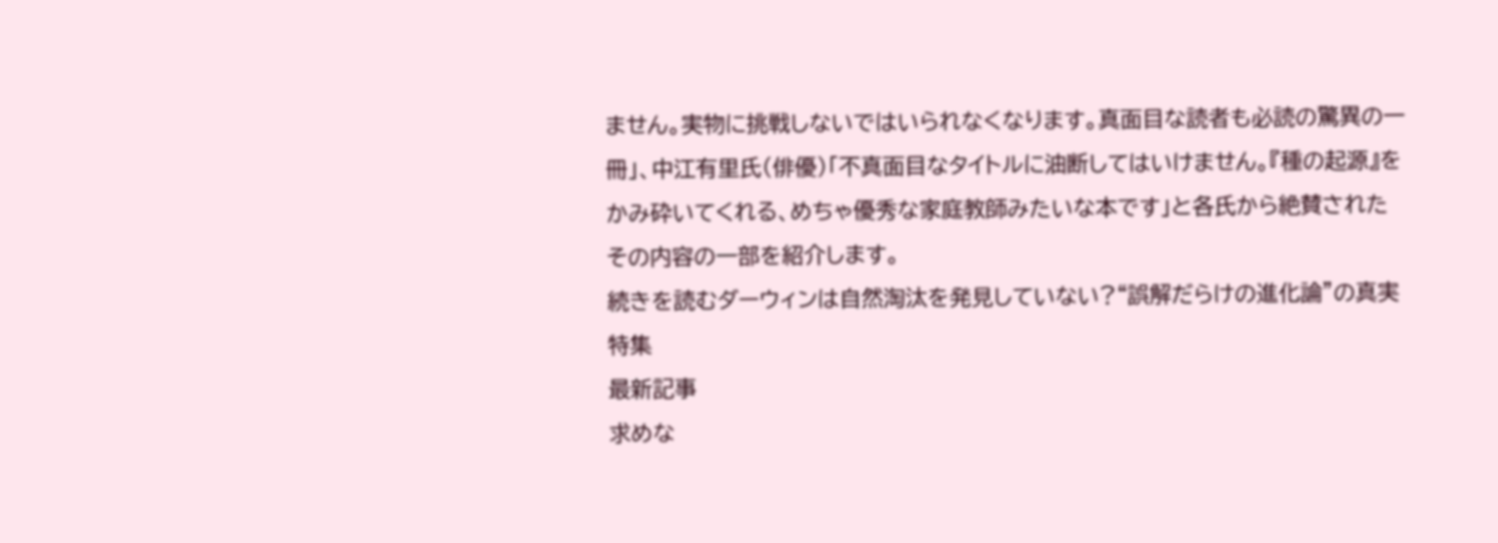ません。実物に挑戦しないではいられなくなります。真面目な読者も必読の驚異の一冊」、中江有里氏(俳優)「不真面目なタイトルに油断してはいけません。『種の起源』をかみ砕いてくれる、めちゃ優秀な家庭教師みたいな本です」と各氏から絶賛されたその内容の一部を紹介します。
続きを読むダーウィンは自然淘汰を発見していない?“誤解だらけの進化論”の真実
特集
最新記事
求めな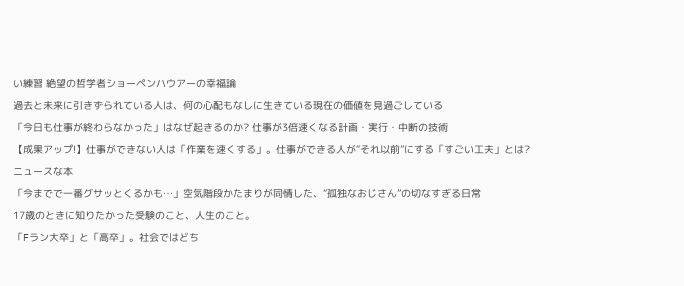い練習 絶望の哲学者ショーペンハウアーの幸福論
過去と未来に引きずられている人は、何の心配もなしに生きている現在の価値を見過ごしている
「今日も仕事が終わらなかった」はなぜ起きるのか? 仕事が3倍速くなる計画・実行・中断の技術
【成果アップ!】仕事ができない人は「作業を速くする」。仕事ができる人が“それ以前”にする「すごい工夫」とは?
ニュースな本
「今までで一番グサッとくるかも…」空気階段かたまりが同情した、“孤独なおじさん”の切なすぎる日常
17歳のときに知りたかった受験のこと、人生のこと。
「Fラン大卒」と「高卒」。社会ではどち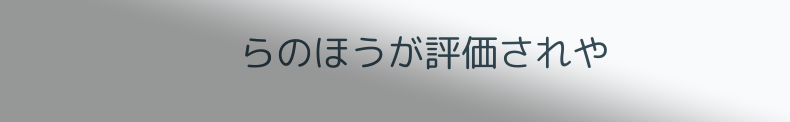らのほうが評価されや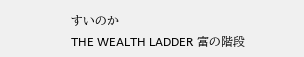すいのか
THE WEALTH LADDER 富の階段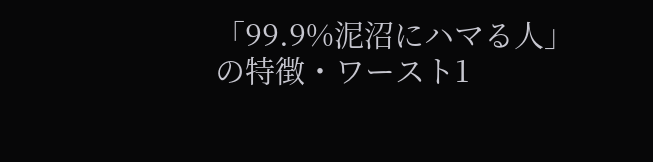「99.9%泥沼にハマる人」の特徴・ワースト1